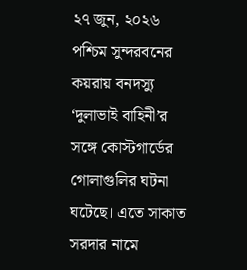২৭ জুন, ২০২৬
পশ্চিম সুন্দরবনের কয়রায় বনদস্যু ‘দুলাভাই বাহিনী’র সঙ্গে কোস্টগার্ডের গোলাগুলির ঘটনা ঘটেছে। এতে সাকাত সরদার নামে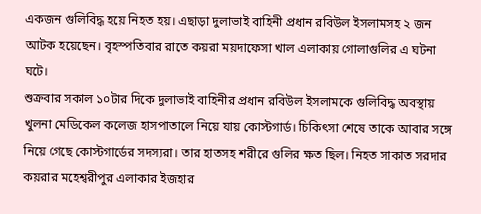একজন গুলিবিদ্ধ হয়ে নিহত হয়। এছাড়া দুলাভাই বাহিনী প্রধান রবিউল ইসলামসহ ২ জন আটক হয়েছেন। বৃহস্পতিবার রাতে কয়রা ময়দাফেসা খাল এলাকায় গোলাগুলির এ ঘটনা ঘটে।
শুক্রবার সকাল ১০টার দিকে দুলাভাই বাহিনীর প্রধান রবিউল ইসলামকে গুলিবিদ্ধ অবস্থায় খুলনা মেডিকেল কলেজ হাসপাতালে নিয়ে যায় কোস্টগার্ড। চিকিৎসা শেষে তাকে আবার সঙ্গে নিয়ে গেছে কোস্টগার্ডের সদস্যরা। তার হাতসহ শরীরে গুলির ক্ষত ছিল। নিহত সাকাত সরদার কয়রার মহেশ্বরীপুর এলাকার ইজহার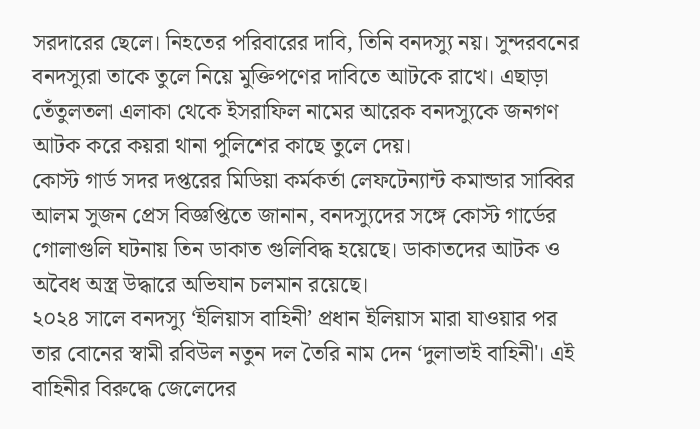সরদারের ছেলে। নিহতের পরিবারের দাবি, তিনি বনদস্যু নয়। সুন্দরবনের বনদস্যুরা তাকে তুলে নিয়ে মুক্তিপণের দাবিতে আটকে রাখে। এছাড়া তেঁতুলতলা এলাকা থেকে ইসরাফিল নামের আরেক বনদস্যুকে জনগণ আটক করে কয়রা থানা পুলিশের কাছে তুলে দেয়।
কোস্ট গার্ড সদর দপ্তরের মিডিয়া কর্মকর্তা লেফটেন্যান্ট কমান্ডার সাব্বির আলম সুজন প্রেস বিজ্ঞপ্তিতে জানান, বনদস্যুদের সঙ্গে কোস্ট গার্ডের গোলাগুলি ঘটনায় তিন ডাকাত গুলিবিদ্ধ হয়েছে। ডাকাতদের আটক ও অবৈধ অস্ত্র উদ্ধারে অভিযান চলমান রয়েছে।
২০২৪ সালে বনদস্যু ‘ইলিয়াস বাহিনী’ প্রধান ইলিয়াস মারা যাওয়ার পর তার বোনের স্বামী রবিউল নতুন দল তৈরি নাম দেন ‘দুলাভাই বাহিনী'। এই বাহিনীর বিরুদ্ধে জেলেদের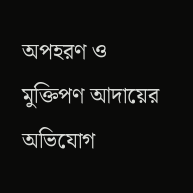অপহরণ ও মুক্তিপণ আদায়ের অভিযোগ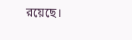রয়েছে।